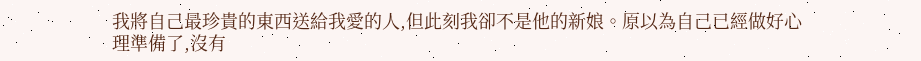我將自己最珍貴的東西送給我愛的人,但此刻我卻不是他的新娘。原以為自己已經做好心理準備了,沒有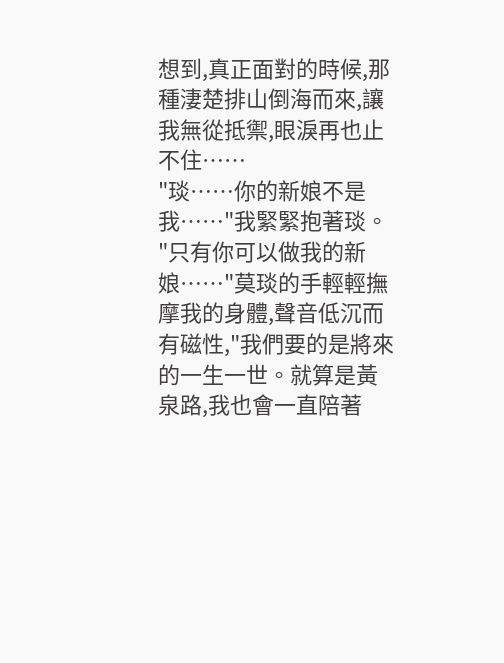想到,真正面對的時候,那種淒楚排山倒海而來,讓我無從抵禦,眼淚再也止不住……
"琰……你的新娘不是我……"我緊緊抱著琰。
"只有你可以做我的新娘……"莫琰的手輕輕撫摩我的身體,聲音低沉而有磁性,"我們要的是將來的一生一世。就算是黃泉路,我也會一直陪著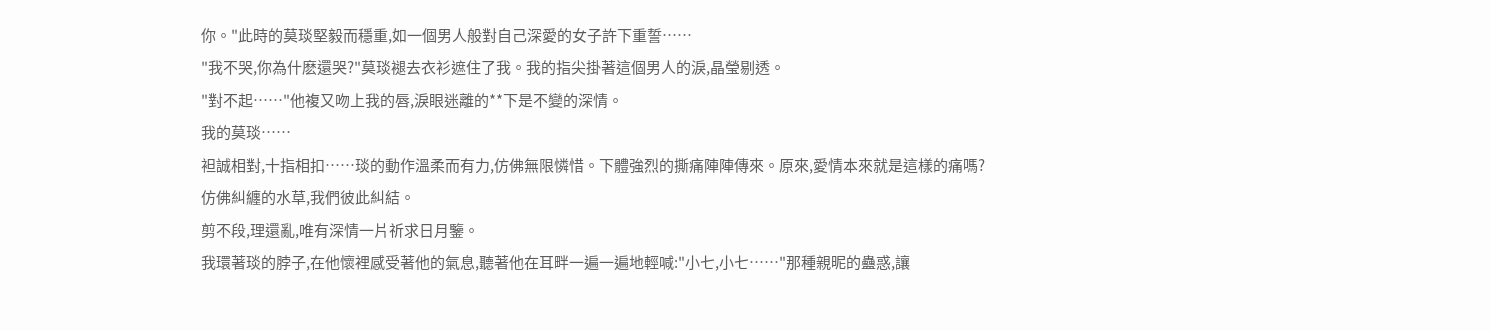你。"此時的莫琰堅毅而穩重,如一個男人般對自己深愛的女子許下重誓……
"我不哭,你為什麽還哭?"莫琰褪去衣衫遮住了我。我的指尖掛著這個男人的淚,晶瑩剔透。
"對不起……"他複又吻上我的唇,淚眼迷離的**下是不變的深情。
我的莫琰……
袒誠相對,十指相扣……琰的動作溫柔而有力,仿佛無限憐惜。下體強烈的撕痛陣陣傳來。原來,愛情本來就是這樣的痛嗎?
仿佛糾纏的水草,我們彼此糾結。
剪不段,理還亂,唯有深情一片祈求日月鑒。
我環著琰的脖子,在他懷裡感受著他的氣息,聽著他在耳畔一遍一遍地輕喊:"小七,小七……"那種親昵的蠱惑,讓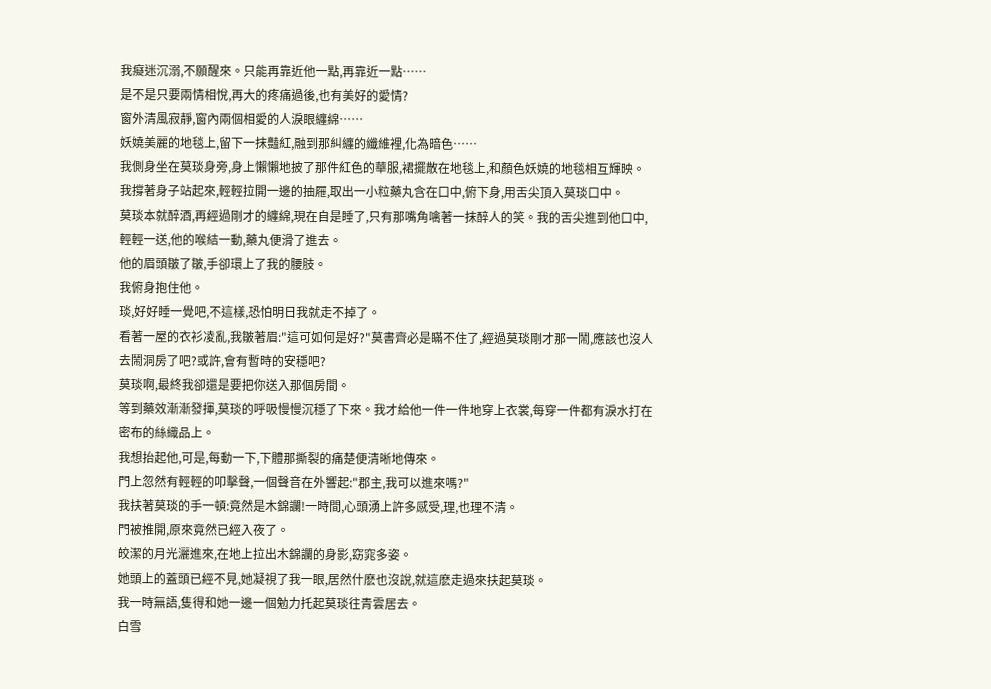我癡迷沉溺,不願醒來。只能再靠近他一點,再靠近一點……
是不是只要兩情相悅,再大的疼痛過後,也有美好的愛情?
窗外清風寂靜,窗內兩個相愛的人淚眼纏綿……
妖嬈美麗的地毯上,留下一抹豔紅,融到那糾纏的纖維裡,化為暗色……
我側身坐在莫琰身旁,身上懶懶地披了那件紅色的華服,裙擺散在地毯上,和顏色妖嬈的地毯相互輝映。我撐著身子站起來,輕輕拉開一邊的抽屜,取出一小粒藥丸含在口中,俯下身,用舌尖頂入莫琰口中。
莫琰本就醉酒,再經過剛才的纏綿,現在自是睡了,只有那嘴角噙著一抹醉人的笑。我的舌尖進到他口中,輕輕一送,他的喉結一動,藥丸便滑了進去。
他的眉頭皺了皺,手卻環上了我的腰肢。
我俯身抱住他。
琰,好好睡一覺吧,不這樣,恐怕明日我就走不掉了。
看著一屋的衣衫凌亂,我皺著眉:"這可如何是好?"莫書齊必是瞞不住了,經過莫琰剛才那一鬧,應該也沒人去鬧洞房了吧?或許,會有暫時的安穩吧?
莫琰啊,最終我卻還是要把你送入那個房間。
等到藥效漸漸發揮,莫琰的呼吸慢慢沉穩了下來。我才給他一件一件地穿上衣裳,每穿一件都有淚水打在密布的絲織品上。
我想抬起他,可是,每動一下,下體那撕裂的痛楚便清晰地傳來。
門上忽然有輕輕的叩擊聲,一個聲音在外響起:"郡主,我可以進來嗎?"
我扶著莫琰的手一頓:竟然是木錦讕!一時間,心頭湧上許多感受,理,也理不清。
門被推開,原來竟然已經入夜了。
皎潔的月光灑進來,在地上拉出木錦讕的身影,窈窕多姿。
她頭上的蓋頭已經不見,她凝視了我一眼,居然什麽也沒說,就這麽走過來扶起莫琰。
我一時無語,隻得和她一邊一個勉力托起莫琰往青雲居去。
白雪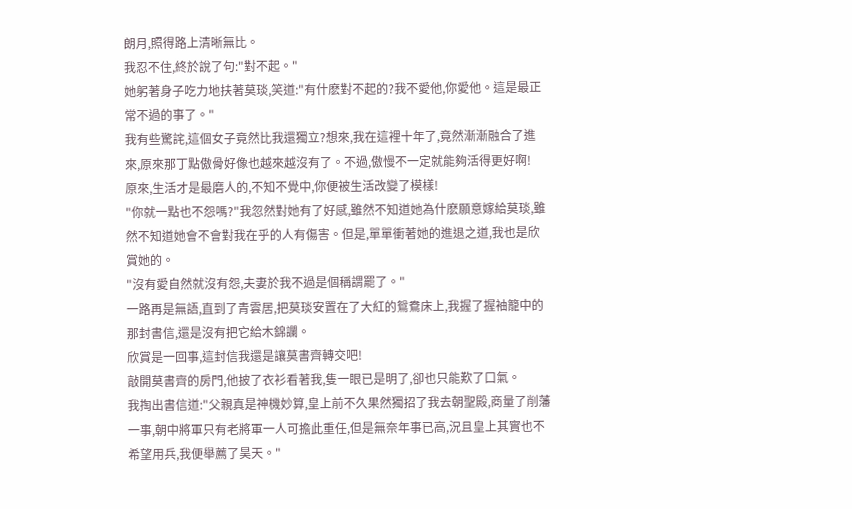朗月,照得路上清晰無比。
我忍不住,終於說了句:"對不起。"
她躬著身子吃力地扶著莫琰,笑道:"有什麽對不起的?我不愛他,你愛他。這是最正常不過的事了。"
我有些驚詫,這個女子竟然比我還獨立?想來,我在這裡十年了,竟然漸漸融合了進來,原來那丁點傲骨好像也越來越沒有了。不過,傲慢不一定就能夠活得更好啊!
原來,生活才是最磨人的,不知不覺中,你便被生活改變了模樣!
"你就一點也不怨嗎?"我忽然對她有了好感,雖然不知道她為什麽願意嫁給莫琰,雖然不知道她會不會對我在乎的人有傷害。但是,單單衝著她的進退之道,我也是欣賞她的。
"沒有愛自然就沒有怨,夫妻於我不過是個稱謂罷了。"
一路再是無語,直到了青雲居,把莫琰安置在了大紅的鴛鴦床上,我握了握袖籠中的那封書信,還是沒有把它給木錦讕。
欣賞是一回事,這封信我還是讓莫書齊轉交吧!
敲開莫書齊的房門,他披了衣衫看著我,隻一眼已是明了,卻也只能歎了口氣。
我掏出書信道:"父親真是神機妙算,皇上前不久果然獨招了我去朝聖殿,商量了削藩一事,朝中將軍只有老將軍一人可擔此重任,但是無奈年事已高,況且皇上其實也不希望用兵,我便舉薦了昊天。"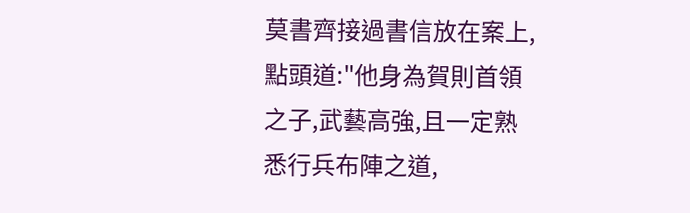莫書齊接過書信放在案上,點頭道:"他身為賀則首領之子,武藝高強,且一定熟悉行兵布陣之道,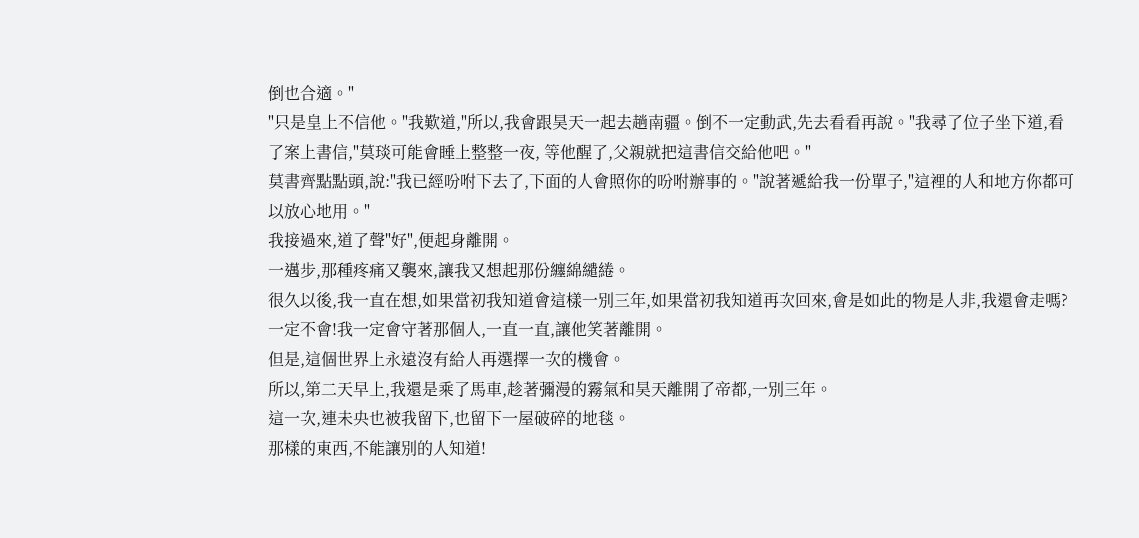倒也合適。"
"只是皇上不信他。"我歎道,"所以,我會跟昊天一起去趟南疆。倒不一定動武,先去看看再說。"我尋了位子坐下道,看了案上書信,"莫琰可能會睡上整整一夜, 等他醒了,父親就把這書信交給他吧。"
莫書齊點點頭,說:"我已經吩咐下去了,下面的人會照你的吩咐辦事的。"說著遞給我一份單子,"這裡的人和地方你都可以放心地用。"
我接過來,道了聲"好",便起身離開。
一邁步,那種疼痛又襲來,讓我又想起那份纏綿繾綣。
很久以後,我一直在想,如果當初我知道會這樣一別三年,如果當初我知道再次回來,會是如此的物是人非,我還會走嗎?一定不會!我一定會守著那個人,一直一直,讓他笑著離開。
但是,這個世界上永遠沒有給人再選擇一次的機會。
所以,第二天早上,我還是乘了馬車,趁著彌漫的霧氣和昊天離開了帝都,一別三年。
這一次,連未央也被我留下,也留下一屋破碎的地毯。
那樣的東西,不能讓別的人知道!